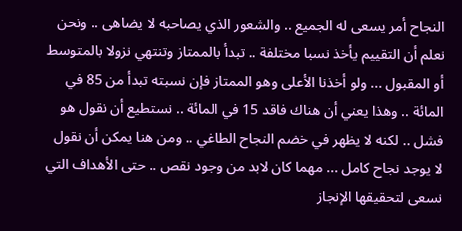النجاح أمر يسعى له الجميع .. والشعور الذي يصاحبه لا يضاهى .. ونحن نعلم أن التقييم يأخذ نسبا مختلفة .. تبدأ بالممتاز وتنتهي نزولا بالمتوسط أو المقبول ... ولو أخذنا الأعلى وهو الممتاز فإن نسبته تبدأ من 85 في المائة .. وهذا يعني أن هناك فاقد 15 في المائة .. نستطيع أن نقول هو فشل .. لكنه لا يظهر في خضم النجاح الطاغي .. ومن هنا يمكن أن نقول لا يوجد نجاح كامل ... مهما كان لابد من وجود نقص .. حتى الأهداف التي نسعى لتحقيقها الإنجاز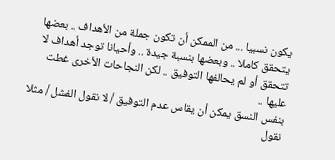يكون نسبيا ... من الممكن أن تكون جملة من الأهداف .. بعضها يتحقق كاملا .. وبعضها بنسبة جيدة .. وأحيانا توجد أهداف لا تتحقق أو لم يحالفها التوفيق .. لكن النجاحات الأخرى غطت عليها ..
بنفس النسق يمكن أن يقاس عدم التوفيق / لا نقول الفشل / مثلا نقول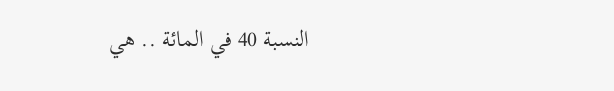النسبة 40 في المائة .. هي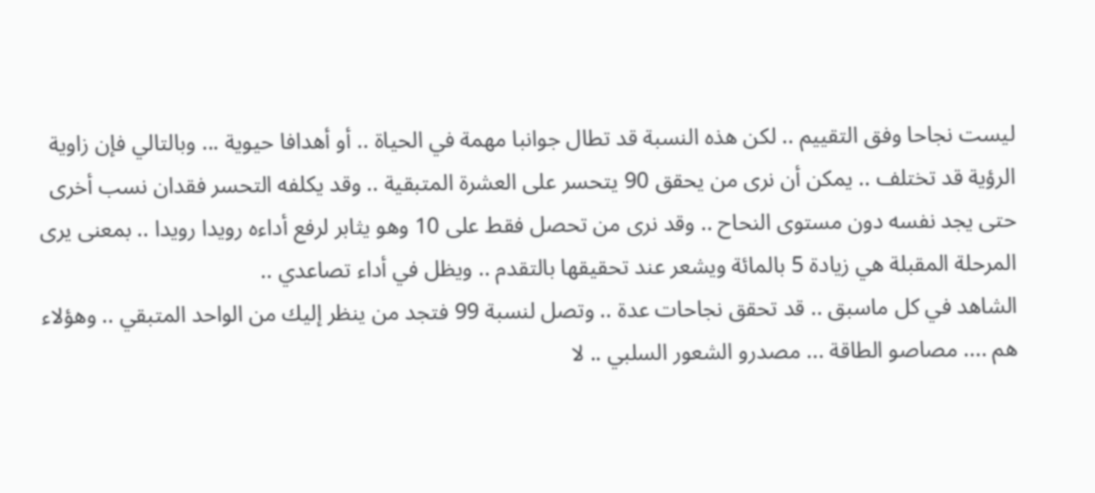ليست نجاحا وفق التقييم .. لكن هذه النسبة قد تطال جوانبا مهمة في الحياة .. أو أهدافا حيوية ... وبالتالي فإن زاوية الرؤية قد تختلف .. يمكن أن نرى من يحقق 90 يتحسر على العشرة المتبقية .. وقد يكلفه التحسر فقدان نسب أخرى حتى يجد نفسه دون مستوى النحاح .. وقد نرى من تحصل فقط على 10 وهو يثابر لرفع أداءه رويدا رويدا .. بمعنى يرى المرحلة المقبلة هي زيادة 5 بالمائة ويشعر عند تحقيقها بالتقدم .. ويظل في أداء تصاعدي ..
الشاهد في كل ماسبق .. قد تحقق نجاحات عدة .. وتصل لنسبة 99 فتجد من ينظر إليك من الواحد المتبقي .. وهؤلاء هم .... مصاصو الطاقة ... مصدرو الشعور السلبي .. لا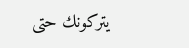يتركونك حتى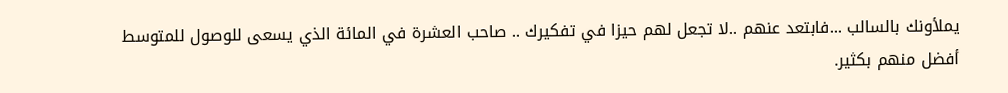يملأونك بالسالب ...فابتعد عنهم ..لا تجعل لهم حيزا في تفكيرك .. صاحب العشرة في المائة الذي يسعى للوصول للمتوسط أفضل منهم بكثير.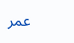عمر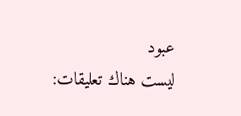عبود
ليست هناك تعليقات: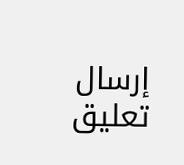إرسال تعليق